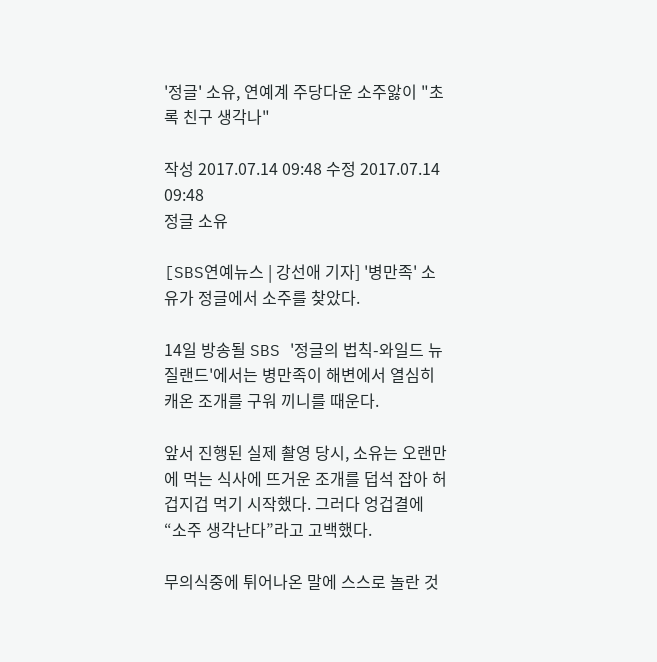'정글' 소유, 연예계 주당다운 소주앓이 "초록 친구 생각나"

작성 2017.07.14 09:48 수정 2017.07.14 09:48
정글 소유

[SBS연예뉴스 | 강선애 기자] '병만족' 소유가 정글에서 소주를 찾았다.

14일 방송될 SBS '정글의 법칙-와일드 뉴질랜드'에서는 병만족이 해변에서 열심히 캐온 조개를 구워 끼니를 때운다.

앞서 진행된 실제 촬영 당시, 소유는 오랜만에 먹는 식사에 뜨거운 조개를 덥석 잡아 허겁지겁 먹기 시작했다. 그러다 엉겁결에 “소주 생각난다”라고 고백했다.

무의식중에 튀어나온 말에 스스로 놀란 것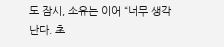도 잠시, 소유는 이어 “너무 생각난다. 초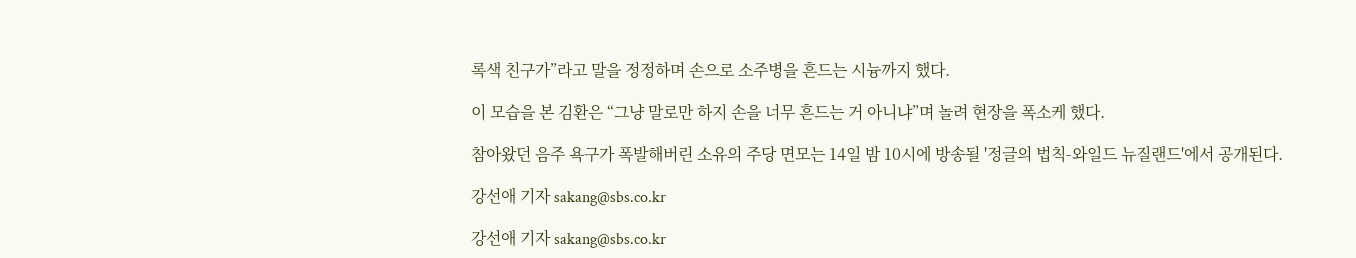록색 친구가”라고 말을 정정하며 손으로 소주병을 흔드는 시늉까지 했다.

이 모습을 본 김환은 “그냥 말로만 하지 손을 너무 흔드는 거 아니냐”며 놀려 현장을 폭소케 했다.

참아왔던 음주 욕구가 폭발해버린 소유의 주당 면모는 14일 밤 10시에 방송될 '정글의 법칙-와일드 뉴질랜드'에서 공개된다.

강선애 기자 sakang@sbs.co.kr

강선애 기자 sakang@sbs.co.kr